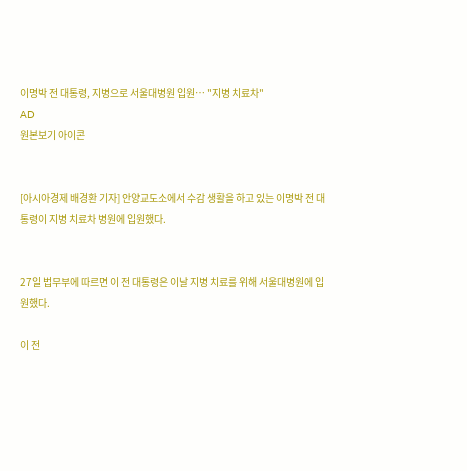이명박 전 대통령, 지병으로 서울대병원 입원… "지병 치료차"
AD
원본보기 아이콘


[아시아경제 배경환 기자] 안양교도소에서 수감 생활을 하고 있는 이명박 전 대통령이 지병 치료차 병원에 입원했다.


27일 법무부에 따르면 이 전 대통령은 이날 지병 치료를 위해 서울대병원에 입원했다.

이 전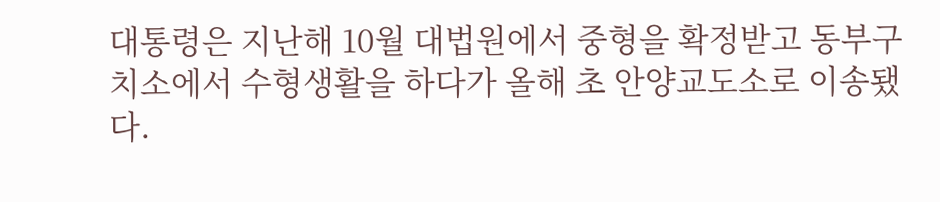대통령은 지난해 10월 대법원에서 중형을 확정받고 동부구치소에서 수형생활을 하다가 올해 초 안양교도소로 이송됐다.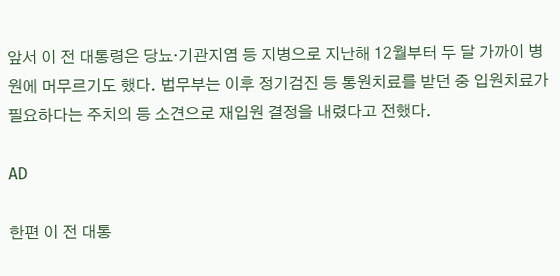앞서 이 전 대통령은 당뇨·기관지염 등 지병으로 지난해 12월부터 두 달 가까이 병원에 머무르기도 했다. 법무부는 이후 정기검진 등 통원치료를 받던 중 입원치료가 필요하다는 주치의 등 소견으로 재입원 결정을 내렸다고 전했다.

AD

한편 이 전 대통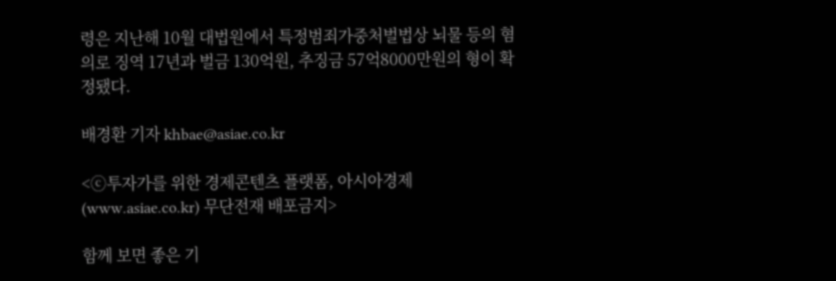령은 지난해 10월 대법원에서 특정범죄가중처벌법상 뇌물 등의 혐의로 징역 17년과 벌금 130억원, 추징금 57억8000만원의 형이 확정됐다.

배경환 기자 khbae@asiae.co.kr

<ⓒ투자가를 위한 경제콘텐츠 플랫폼, 아시아경제(www.asiae.co.kr) 무단전재 배포금지>

함께 보면 좋은 기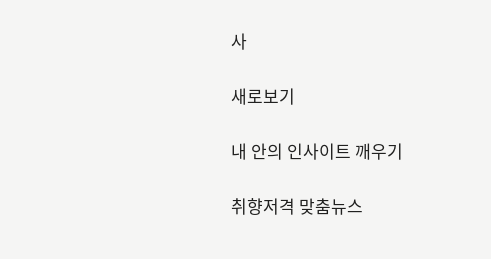사

새로보기

내 안의 인사이트 깨우기

취향저격 맞춤뉴스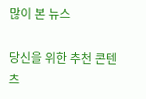많이 본 뉴스

당신을 위한 추천 콘텐츠